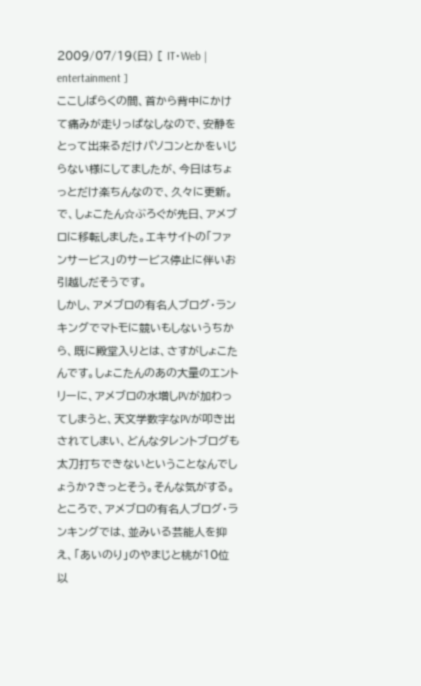2009/07/19(日) [ IT・Web | entertainment ]
ここしばらくの間、首から背中にかけて痛みが走りっぱなしなので、安静をとって出来るだけパソコンとかをいじらない様にしてましたが、今日はちょっとだけ楽ちんなので、久々に更新。
で、しょこたん☆ぶろぐが先日、アメブロに移転しました。エキサイトの「ファンサービス」のサービス停止に伴いお引越しだそうです。
しかし、アメブロの有名人ブログ・ランキングでマトモに競いもしないうちから、既に殿堂入りとは、さすがしょこたんです。しょこたんのあの大量のエントリーに、アメブロの水増しPVが加わってしまうと、天文学数字なPVが叩き出されてしまい、どんなタレントブログも太刀打ちできないということなんでしょうか?きっとそう。そんな気がする。
ところで、アメブロの有名人ブログ・ランキングでは、並みいる芸能人を抑え、「あいのり」のやまじと桃が10位以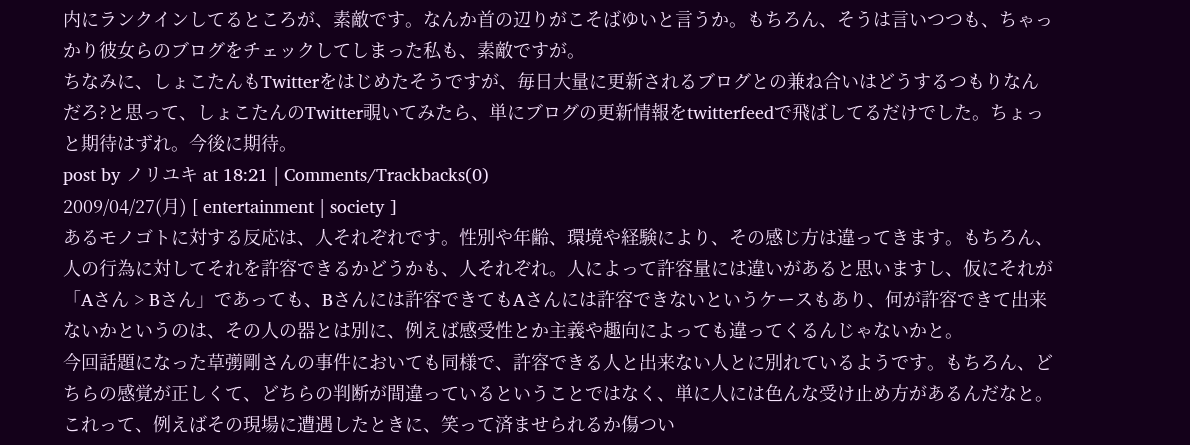内にランクインしてるところが、素敵です。なんか首の辺りがこそばゆいと言うか。もちろん、そうは言いつつも、ちゃっかり彼女らのブログをチェックしてしまった私も、素敵ですが。
ちなみに、しょこたんもTwitterをはじめたそうですが、毎日大量に更新されるブログとの兼ね合いはどうするつもりなんだろ?と思って、しょこたんのTwitter覗いてみたら、単にブログの更新情報をtwitterfeedで飛ばしてるだけでした。ちょっと期待はずれ。今後に期待。
post by ノリユキ at 18:21 | Comments/Trackbacks(0)
2009/04/27(月) [ entertainment | society ]
あるモノゴトに対する反応は、人それぞれです。性別や年齢、環境や経験により、その感じ方は違ってきます。もちろん、人の行為に対してそれを許容できるかどうかも、人それぞれ。人によって許容量には違いがあると思いますし、仮にそれが「Aさん > Bさん」であっても、Bさんには許容できてもAさんには許容できないというケースもあり、何が許容できて出来ないかというのは、その人の器とは別に、例えば感受性とか主義や趣向によっても違ってくるんじゃないかと。
今回話題になった草彅剛さんの事件においても同様で、許容できる人と出来ない人とに別れているようです。もちろん、どちらの感覚が正しくて、どちらの判断が間違っているということではなく、単に人には色んな受け止め方があるんだなと。これって、例えばその現場に遭遇したときに、笑って済ませられるか傷つい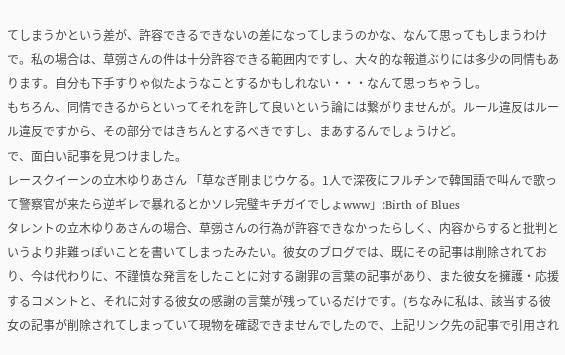てしまうかという差が、許容できるできないの差になってしまうのかな、なんて思ってもしまうわけで。私の場合は、草彅さんの件は十分許容できる範囲内ですし、大々的な報道ぶりには多少の同情もあります。自分も下手すりゃ似たようなことするかもしれない・・・なんて思っちゃうし。
もちろん、同情できるからといってそれを許して良いという論には繋がりませんが。ルール違反はルール違反ですから、その部分ではきちんとするべきですし、まあするんでしょうけど。
で、面白い記事を見つけました。
レースクイーンの立木ゆりあさん 「草なぎ剛まじウケる。1人で深夜にフルチンで韓国語で叫んで歌って警察官が来たら逆ギレで暴れるとかソレ完璧キチガイでしょwww」:Birth of Blues
タレントの立木ゆりあさんの場合、草彅さんの行為が許容できなかったらしく、内容からすると批判というより非難っぽいことを書いてしまったみたい。彼女のブログでは、既にその記事は削除されており、今は代わりに、不謹慎な発言をしたことに対する謝罪の言葉の記事があり、また彼女を擁護・応援するコメントと、それに対する彼女の感謝の言葉が残っているだけです。(ちなみに私は、該当する彼女の記事が削除されてしまっていて現物を確認できませんでしたので、上記リンク先の記事で引用され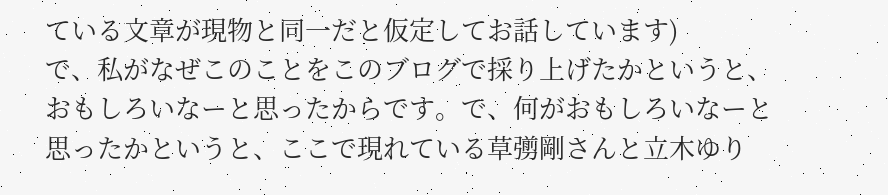ている文章が現物と同一だと仮定してお話しています)
で、私がなぜこのことをこのブログで採り上げたかというと、おもしろいなーと思ったからです。で、何がおもしろいなーと思ったかというと、ここで現れている草彅剛さんと立木ゆり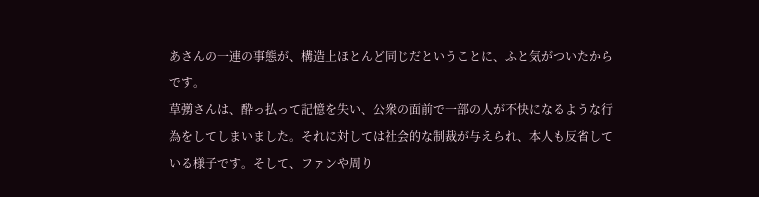あさんの一連の事態が、構造上ほとんど同じだということに、ふと気がついたからです。
草彅さんは、酔っ払って記憶を失い、公衆の面前で一部の人が不快になるような行為をしてしまいました。それに対しては社会的な制裁が与えられ、本人も反省している様子です。そして、ファンや周り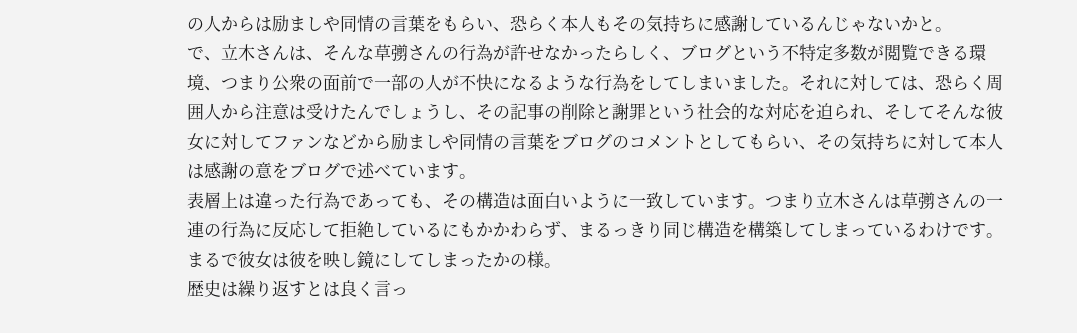の人からは励ましや同情の言葉をもらい、恐らく本人もその気持ちに感謝しているんじゃないかと。
で、立木さんは、そんな草彅さんの行為が許せなかったらしく、ブログという不特定多数が閲覧できる環境、つまり公衆の面前で一部の人が不快になるような行為をしてしまいました。それに対しては、恐らく周囲人から注意は受けたんでしょうし、その記事の削除と謝罪という社会的な対応を迫られ、そしてそんな彼女に対してファンなどから励ましや同情の言葉をブログのコメントとしてもらい、その気持ちに対して本人は感謝の意をブログで述べています。
表層上は違った行為であっても、その構造は面白いように一致しています。つまり立木さんは草彅さんの一連の行為に反応して拒絶しているにもかかわらず、まるっきり同じ構造を構築してしまっているわけです。まるで彼女は彼を映し鏡にしてしまったかの様。
歴史は繰り返すとは良く言っ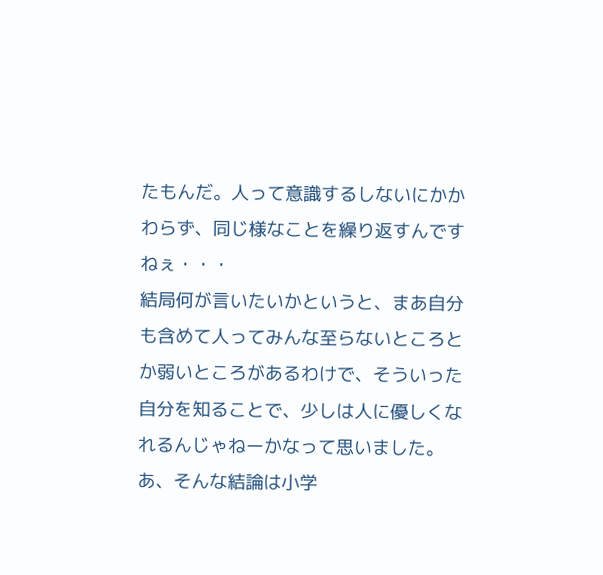たもんだ。人って意識するしないにかかわらず、同じ様なことを繰り返すんですねぇ・・・
結局何が言いたいかというと、まあ自分も含めて人ってみんな至らないところとか弱いところがあるわけで、そういった自分を知ることで、少しは人に優しくなれるんじゃねーかなって思いました。あ、そんな結論は小学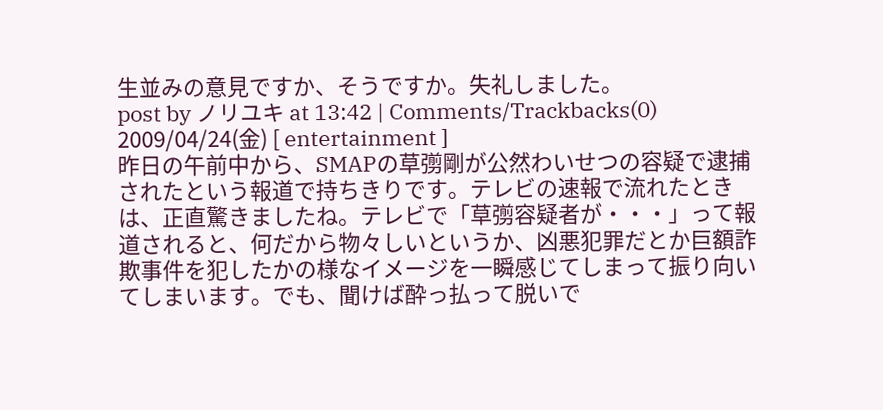生並みの意見ですか、そうですか。失礼しました。
post by ノリユキ at 13:42 | Comments/Trackbacks(0)
2009/04/24(金) [ entertainment ]
昨日の午前中から、SMAPの草彅剛が公然わいせつの容疑で逮捕されたという報道で持ちきりです。テレビの速報で流れたときは、正直驚きましたね。テレビで「草彅容疑者が・・・」って報道されると、何だから物々しいというか、凶悪犯罪だとか巨額詐欺事件を犯したかの様なイメージを一瞬感じてしまって振り向いてしまいます。でも、聞けば酔っ払って脱いで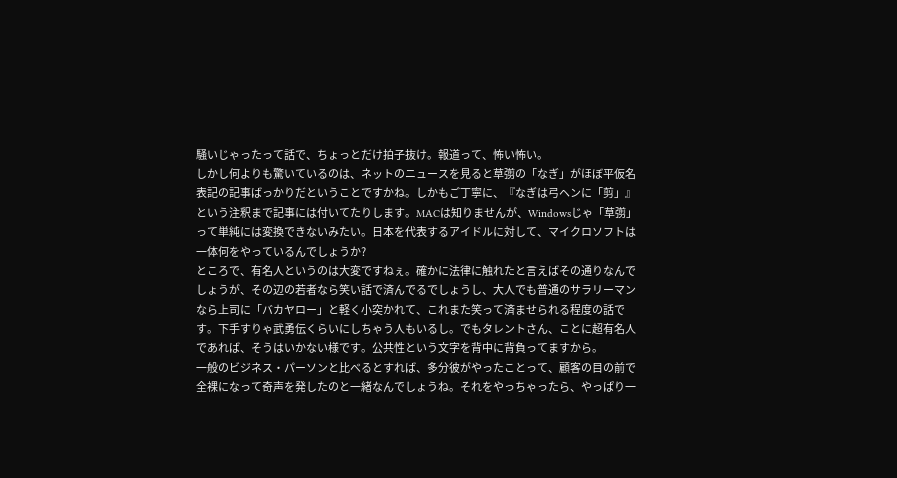騒いじゃったって話で、ちょっとだけ拍子抜け。報道って、怖い怖い。
しかし何よりも驚いているのは、ネットのニュースを見ると草彅の「なぎ」がほぼ平仮名表記の記事ばっかりだということですかね。しかもご丁寧に、『なぎは弓ヘンに「剪」』という注釈まで記事には付いてたりします。MACは知りませんが、Windowsじゃ「草彅」って単純には変換できないみたい。日本を代表するアイドルに対して、マイクロソフトは一体何をやっているんでしょうか?
ところで、有名人というのは大変ですねぇ。確かに法律に触れたと言えばその通りなんでしょうが、その辺の若者なら笑い話で済んでるでしょうし、大人でも普通のサラリーマンなら上司に「バカヤロー」と軽く小突かれて、これまた笑って済ませられる程度の話です。下手すりゃ武勇伝くらいにしちゃう人もいるし。でもタレントさん、ことに超有名人であれば、そうはいかない様です。公共性という文字を背中に背負ってますから。
一般のビジネス・パーソンと比べるとすれば、多分彼がやったことって、顧客の目の前で全裸になって奇声を発したのと一緒なんでしょうね。それをやっちゃったら、やっぱり一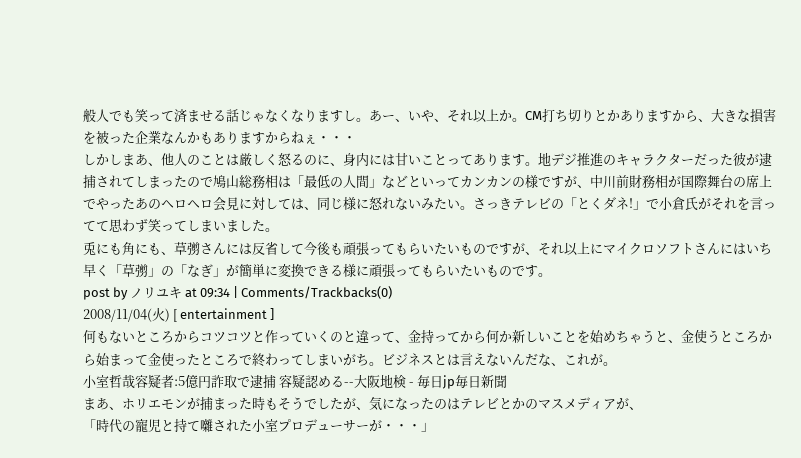般人でも笑って済ませる話じゃなくなりますし。あー、いや、それ以上か。CM打ち切りとかありますから、大きな損害を被った企業なんかもありますからねぇ・・・
しかしまあ、他人のことは厳しく怒るのに、身内には甘いことってあります。地デジ推進のキャラクターだった彼が逮捕されてしまったので鳩山総務相は「最低の人間」などといってカンカンの様ですが、中川前財務相が国際舞台の席上でやったあのヘロヘロ会見に対しては、同じ様に怒れないみたい。さっきテレビの「とくダネ!」で小倉氏がそれを言ってて思わず笑ってしまいました。
兎にも角にも、草彅さんには反省して今後も頑張ってもらいたいものですが、それ以上にマイクロソフトさんにはいち早く「草彅」の「なぎ」が簡単に変換できる様に頑張ってもらいたいものです。
post by ノリユキ at 09:34 | Comments/Trackbacks(0)
2008/11/04(火) [ entertainment ]
何もないところからコツコツと作っていくのと違って、金持ってから何か新しいことを始めちゃうと、金使うところから始まって金使ったところで終わってしまいがち。ビジネスとは言えないんだな、これが。
小室哲哉容疑者:5億円詐取で逮捕 容疑認める--大阪地検 - 毎日jp毎日新聞
まあ、ホリエモンが捕まった時もそうでしたが、気になったのはテレビとかのマスメディアが、
「時代の寵児と持て囃された小室プロデューサーが・・・」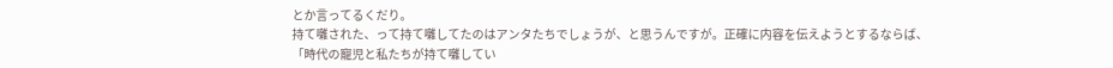とか言ってるくだり。
持て囃された、って持て囃してたのはアンタたちでしょうが、と思うんですが。正確に内容を伝えようとするならば、
「時代の寵児と私たちが持て囃してい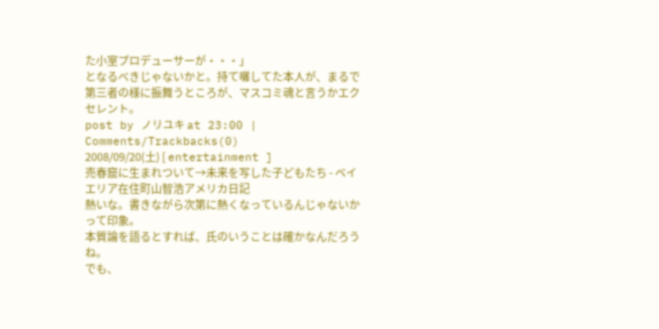た小室プロデューサーが・・・」
となるべきじゃないかと。持て囃してた本人が、まるで第三者の様に振舞うところが、マスコミ魂と言うかエクセレント。
post by ノリユキ at 23:00 | Comments/Trackbacks(0)
2008/09/20(土) [ entertainment ]
売春窟に生まれついて→未来を写した子どもたち - ベイエリア在住町山智浩アメリカ日記
熱いな。書きながら次第に熱くなっているんじゃないかって印象。
本質論を語るとすれば、氏のいうことは確かなんだろうね。
でも、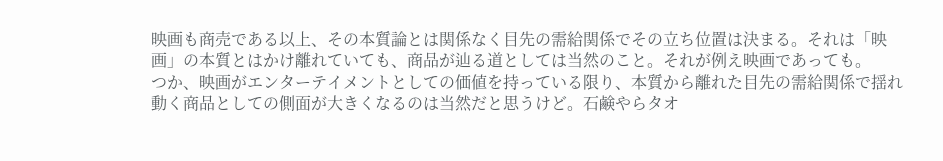映画も商売である以上、その本質論とは関係なく目先の需給関係でその立ち位置は決まる。それは「映画」の本質とはかけ離れていても、商品が辿る道としては当然のこと。それが例え映画であっても。
つか、映画がエンターテイメントとしての価値を持っている限り、本質から離れた目先の需給関係で揺れ動く商品としての側面が大きくなるのは当然だと思うけど。石鹸やらタオ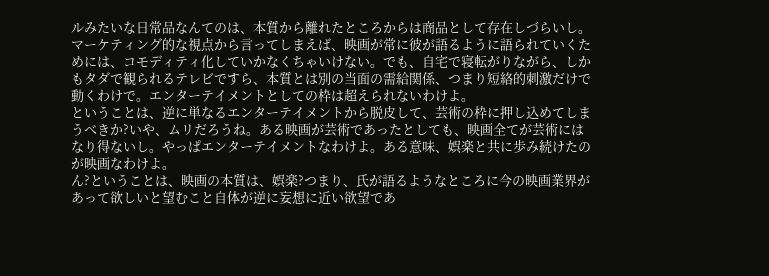ルみたいな日常品なんてのは、本質から離れたところからは商品として存在しづらいし。
マーケティング的な視点から言ってしまえば、映画が常に彼が語るように語られていくためには、コモディティ化していかなくちゃいけない。でも、自宅で寝転がりながら、しかもタダで観られるテレビですら、本質とは別の当面の需給関係、つまり短絡的刺激だけで動くわけで。エンターテイメントとしての枠は超えられないわけよ。
ということは、逆に単なるエンターテイメントから脱皮して、芸術の枠に押し込めてしまうべきか?いや、ムリだろうね。ある映画が芸術であったとしても、映画全てが芸術にはなり得ないし。やっぱエンターテイメントなわけよ。ある意味、娯楽と共に歩み続けたのが映画なわけよ。
ん?ということは、映画の本質は、娯楽?つまり、氏が語るようなところに今の映画業界があって欲しいと望むこと自体が逆に妄想に近い欲望であ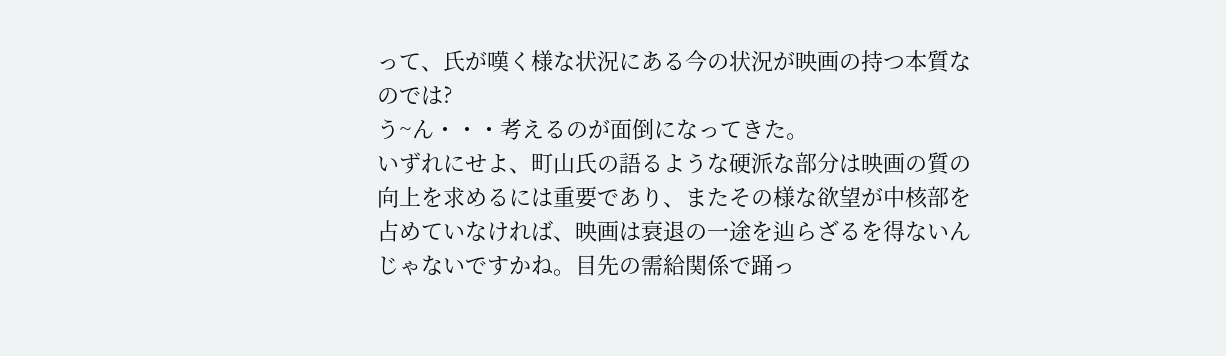って、氏が嘆く様な状況にある今の状況が映画の持つ本質なのでは?
う~ん・・・考えるのが面倒になってきた。
いずれにせよ、町山氏の語るような硬派な部分は映画の質の向上を求めるには重要であり、またその様な欲望が中核部を占めていなければ、映画は衰退の一途を辿らざるを得ないんじゃないですかね。目先の需給関係で踊っ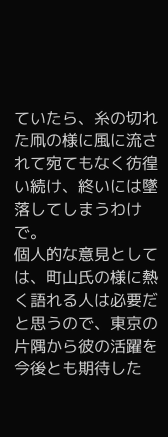ていたら、糸の切れた凧の様に風に流されて宛てもなく彷徨い続け、終いには墜落してしまうわけで。
個人的な意見としては、町山氏の様に熱く語れる人は必要だと思うので、東京の片隅から彼の活躍を今後とも期待した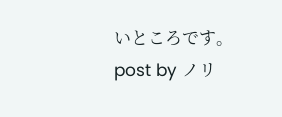いところです。
post by ノリ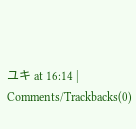ユキ at 16:14 | Comments/Trackbacks(0)